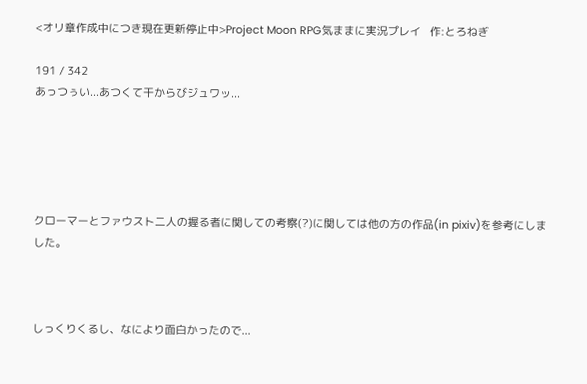<オリ章作成中につき現在更新停止中>Project Moon RPG気ままに実況プレイ   作:とろねぎ

191 / 342
あっつぅい...あつくて干からびジュワッ...





クローマーとファウスト二人の握る者に関しての考察(?)に関しては他の方の作品(in pixiv)を参考にしました。



しっくりくるし、なにより面白かったので...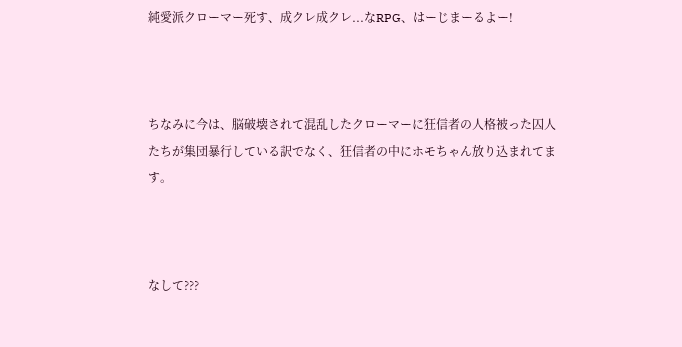純愛派クローマー死す、成クレ成クレ...なRPG、はーじまーるよー!



ちなみに今は、脳破壊されて混乱したクローマーに狂信者の人格被った囚人たちが集団暴行している訳でなく、狂信者の中にホモちゃん放り込まれてます。



なして???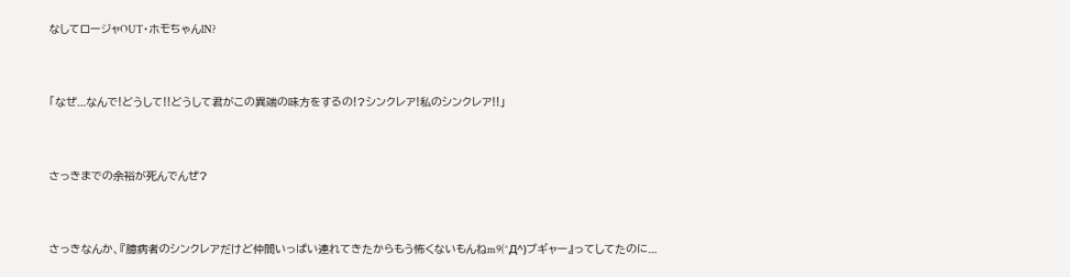なしてロージャOUT・ホモちゃんIN?



「なぜ...なんで!どうして!!どうして君がこの異端の味方をするの!?シンクレア!私のシンクレア!!」



さっきまでの余裕が死んでんぜ?



さっきなんか、『臆病者のシンクレアだけど仲間いっぱい連れてきたからもう怖くないもんねm9(^Д^)プギャー』ってしてたのに...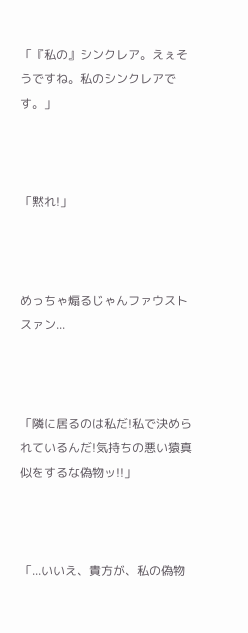「『私の』シンクレア。えぇそうですね。私のシンクレアです。」



「黙れ!」



めっちゃ煽るじゃんファウストスァン...



「隣に居るのは私だ!私で決められているんだ!気持ちの悪い猿真似をするな偽物ッ!!」



「...いいえ、貴方が、私の偽物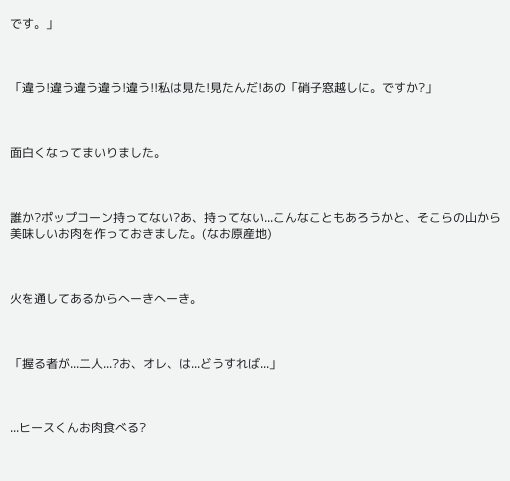です。」



「違う!違う違う違う!違う!!私は見た!見たんだ!あの「硝子窓越しに。ですか?」



面白くなってまいりました。



誰か?ポップコーン持ってない?あ、持ってない...こんなこともあろうかと、そこらの山から美味しいお肉を作っておきました。(なお原産地)



火を通してあるからへーきへーき。



「握る者が...二人...?お、オレ、は...どうすれば...」



...ヒースくんお肉食べる?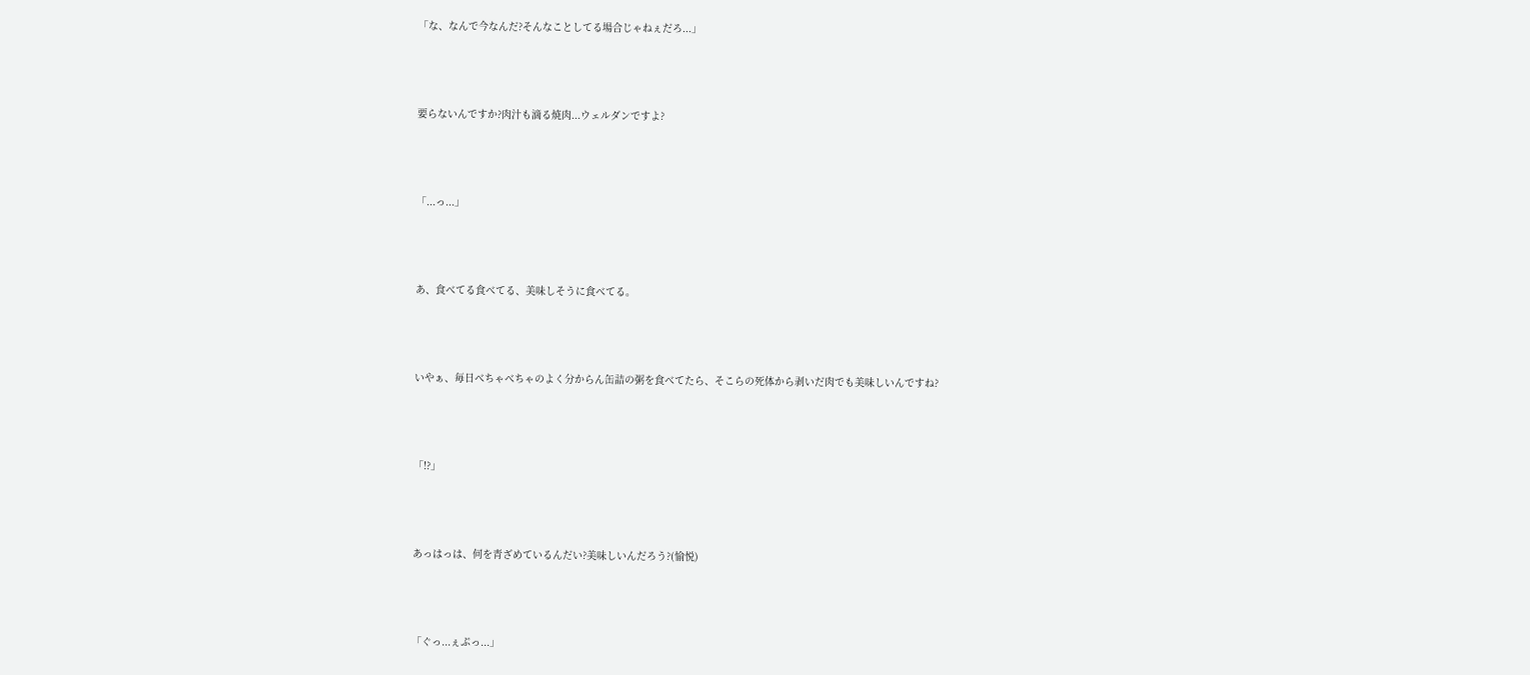「な、なんで今なんだ?そんなことしてる場合じゃねぇだろ...」



要らないんですか?肉汁も滴る焼肉...ウェルダンですよ?



「...っ...」



あ、食べてる食べてる、美味しそうに食べてる。



いやぁ、毎日べちゃべちゃのよく分からん缶詰の粥を食べてたら、そこらの死体から剥いだ肉でも美味しいんですね?



「!?」



あっはっは、何を青ざめているんだい?美味しいんだろう?(愉悦)



「ぐっ...ぇぷっ...」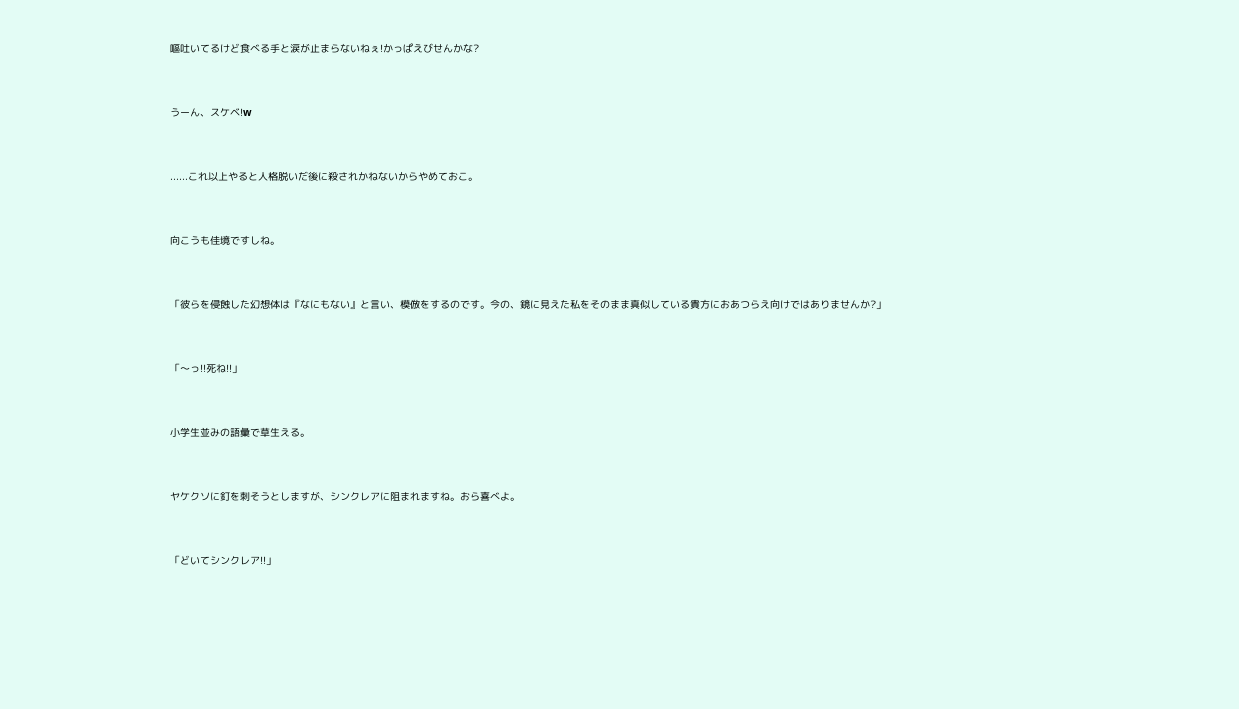嘔吐いてるけど食べる手と涙が止まらないねぇ!かっぱえびせんかな?



うーん、スケベ!w



......これ以上やると人格脱いだ後に殺されかねないからやめておこ。



向こうも佳境ですしね。



「彼らを侵蝕した幻想体は『なにもない』と言い、模倣をするのです。今の、鏡に見えた私をそのまま真似している貴方におあつらえ向けではありませんか?」



「〜っ!!死ね!!」



小学生並みの語彙で草生える。



ヤケクソに釘を刺そうとしますが、シンクレアに阻まれますね。おら喜べよ。



「どいてシンクレア!!」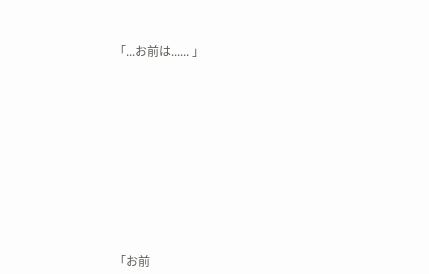「...お前は...... 」













「お前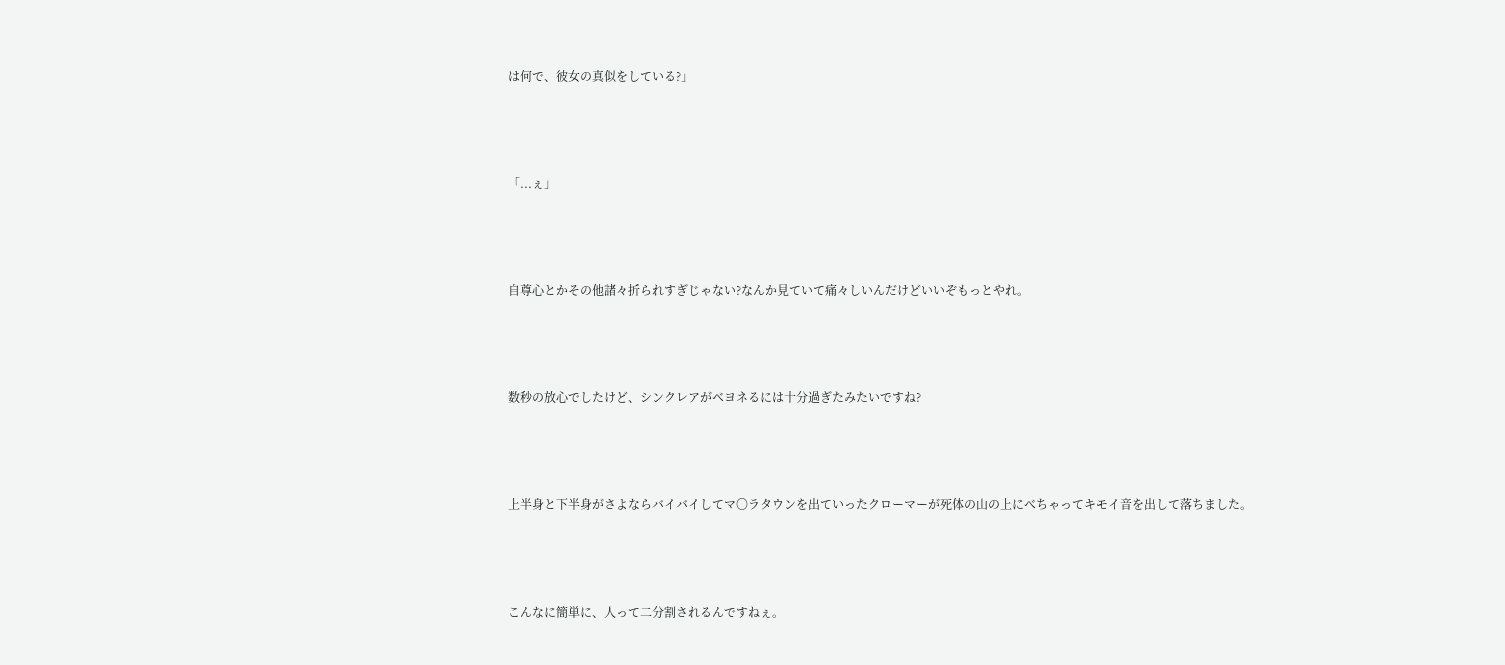は何で、彼女の真似をしている?」



「...ぇ」



自尊心とかその他諸々折られすぎじゃない?なんか見ていて痛々しいんだけどいいぞもっとやれ。



数秒の放心でしたけど、シンクレアがベヨネるには十分過ぎたみたいですね?



上半身と下半身がさよならバイバイしてマ〇ラタウンを出ていったクローマーが死体の山の上にべちゃってキモイ音を出して落ちました。



こんなに簡単に、人って二分割されるんですねぇ。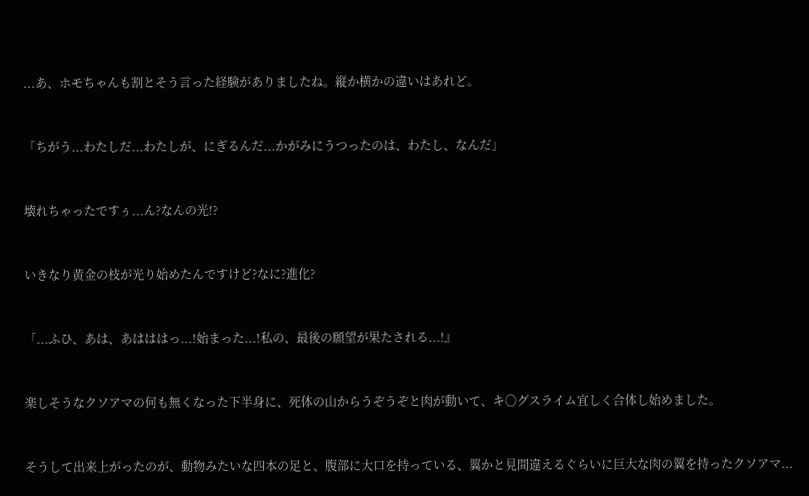...あ、ホモちゃんも割とそう言った経験がありましたね。縦か横かの違いはあれど。



「ちがう...わたしだ...わたしが、にぎるんだ...かがみにうつったのは、わたし、なんだ」



壊れちゃったですぅ...ん?なんの光!?



いきなり黄金の枝が光り始めたんですけど?なに?進化?



「...ふひ、あは、あはははっ...!始まった...!私の、最後の願望が果たされる...!』



楽しそうなクソアマの何も無くなった下半身に、死体の山からうぞうぞと肉が動いて、キ〇グスライム宜しく合体し始めました。



そうして出来上がったのが、動物みたいな四本の足と、腹部に大口を持っている、翼かと見間違えるぐらいに巨大な肉の翼を持ったクソアマ...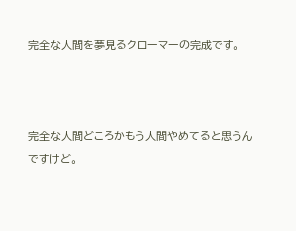完全な人間を夢見るクローマーの完成です。



完全な人間どころかもう人間やめてると思うんですけど。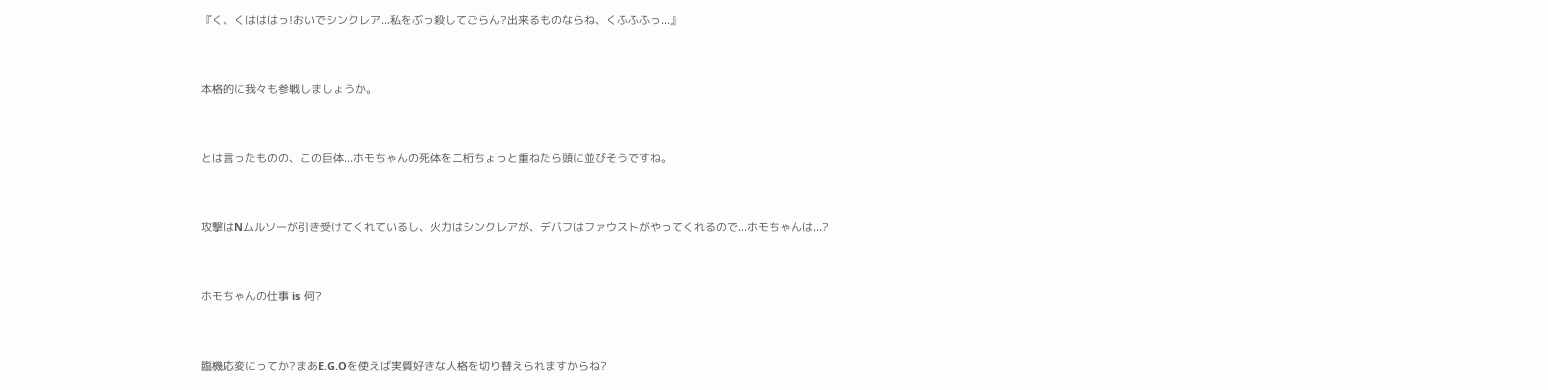『く、くはははっ!おいでシンクレア...私をぶっ殺してごらん?出来るものならね、くふふふっ...』



本格的に我々も参戦しましょうか。



とは言ったものの、この巨体...ホモちゃんの死体を二桁ちょっと重ねたら頭に並びそうですね。



攻撃はNムルソーが引き受けてくれているし、火力はシンクレアが、デバフはファウストがやってくれるので...ホモちゃんは...?



ホモちゃんの仕事 is 何?



臨機応変にってか?まあE.G.Oを使えば実質好きな人格を切り替えられますからね?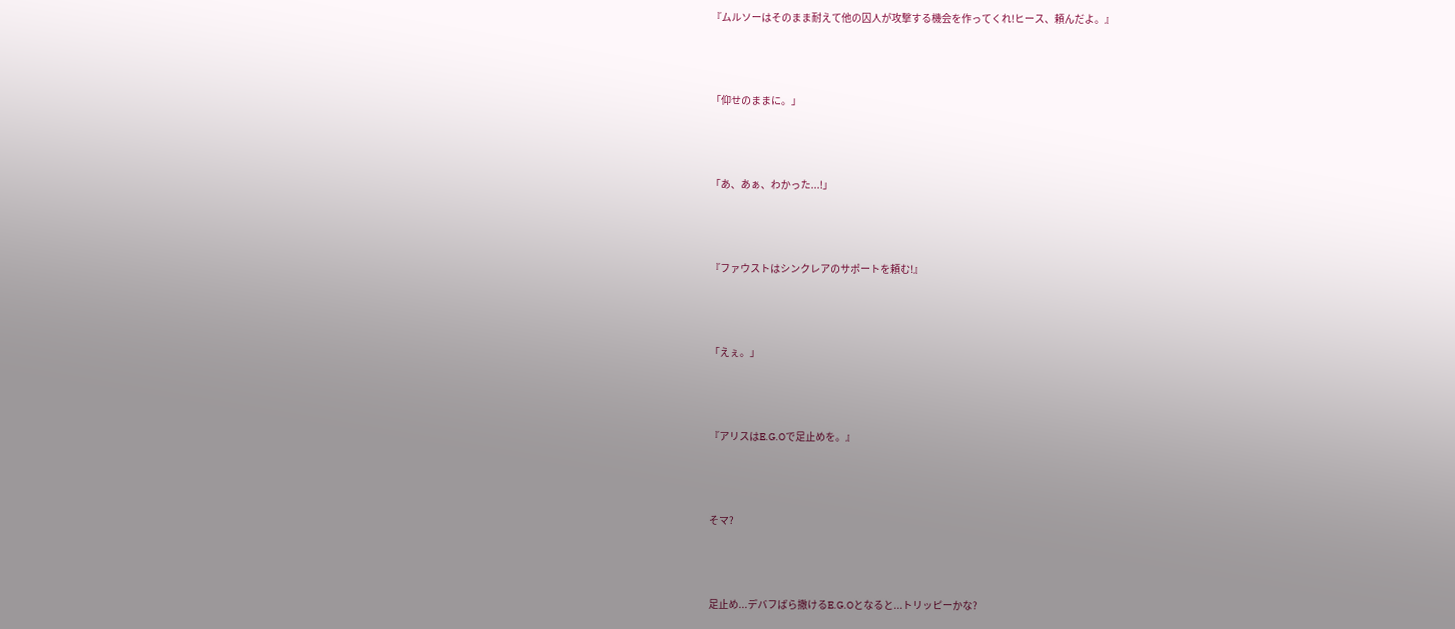『ムルソーはそのまま耐えて他の囚人が攻撃する機会を作ってくれ!ヒース、頼んだよ。』



「仰せのままに。」



「あ、あぁ、わかった...!」



『ファウストはシンクレアのサポートを頼む!』



「えぇ。」



『アリスはE.G.Oで足止めを。』



そマ?



足止め...デバフばら撒けるE.G.Oとなると...トリッピーかな?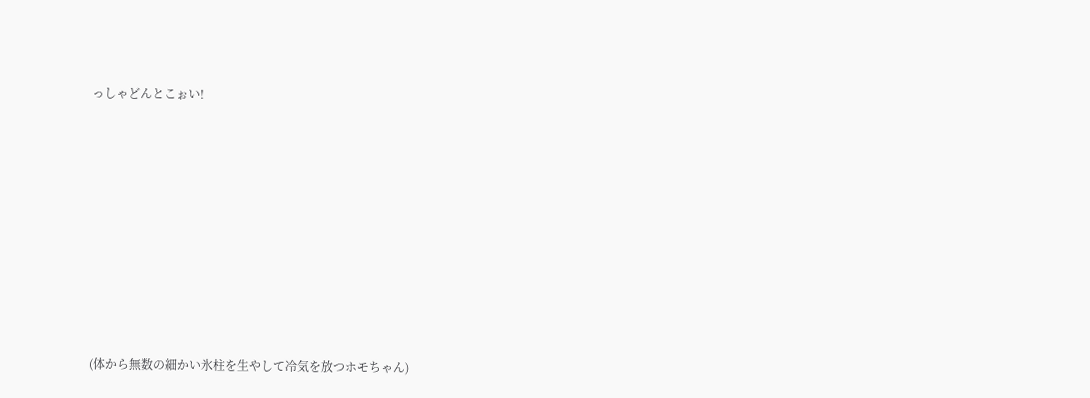っしゃどんとこぉい!













(体から無数の細かい氷柱を生やして冷気を放つホモちゃん)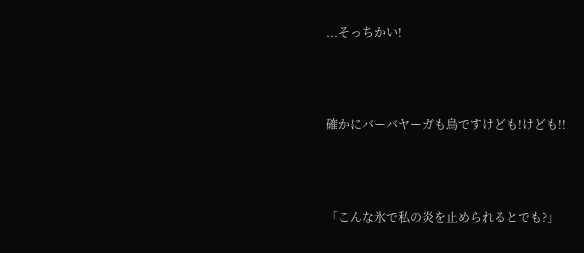...そっちかい!



確かにバーバヤーガも鳥ですけども!けども!!



「こんな氷で私の炎を止められるとでも?」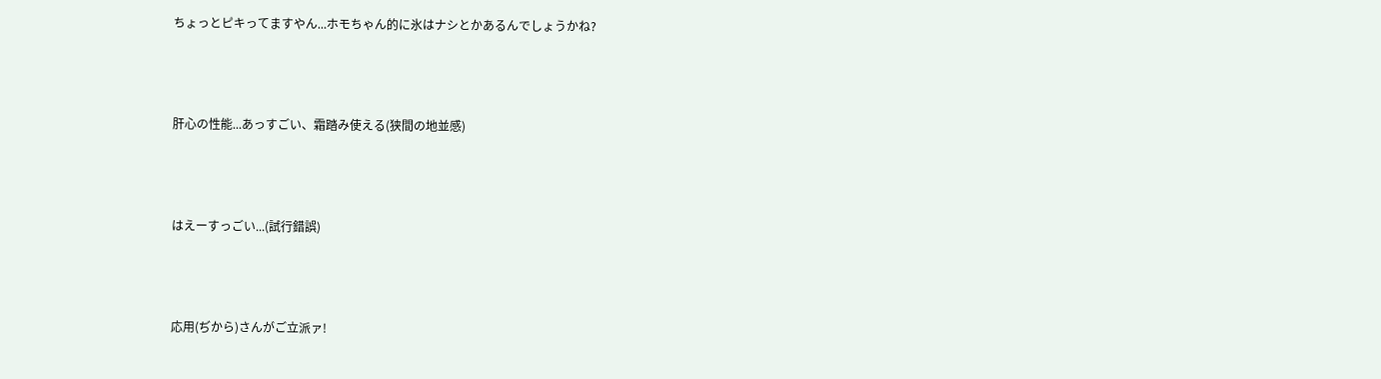ちょっとピキってますやん...ホモちゃん的に氷はナシとかあるんでしょうかね?



肝心の性能...あっすごい、霜踏み使える(狭間の地並感)



はえーすっごい...(試行錯誤)



応用(ぢから)さんがご立派ァ!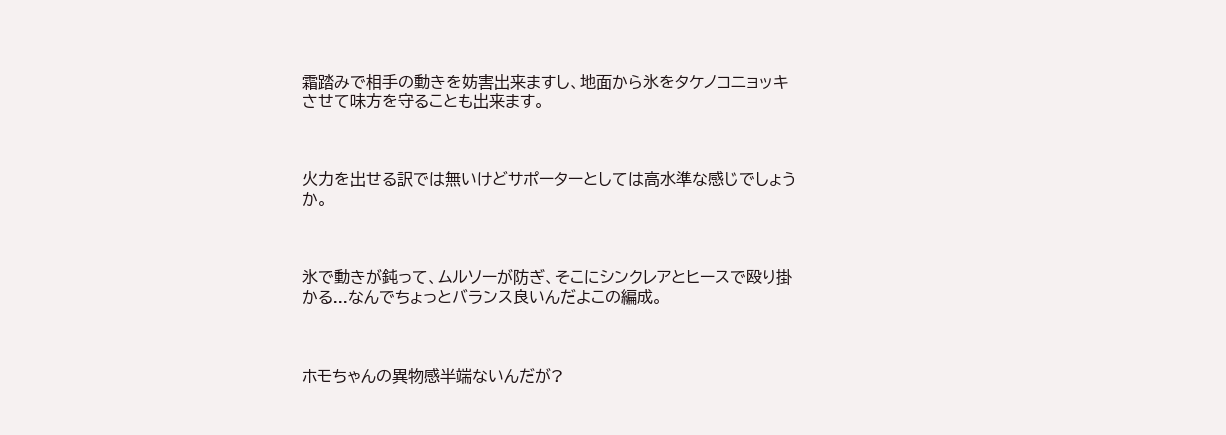霜踏みで相手の動きを妨害出来ますし、地面から氷をタケノコニョッキさせて味方を守ることも出来ます。



火力を出せる訳では無いけどサポーターとしては高水準な感じでしょうか。



氷で動きが鈍って、ムルソーが防ぎ、そこにシンクレアとヒースで殴り掛かる...なんでちょっとバランス良いんだよこの編成。



ホモちゃんの異物感半端ないんだが?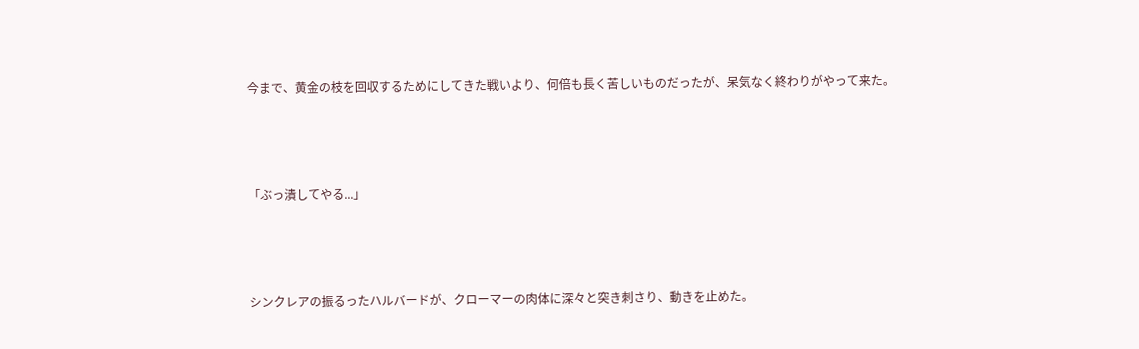今まで、黄金の枝を回収するためにしてきた戦いより、何倍も長く苦しいものだったが、呆気なく終わりがやって来た。



「ぶっ潰してやる...」



シンクレアの振るったハルバードが、クローマーの肉体に深々と突き刺さり、動きを止めた。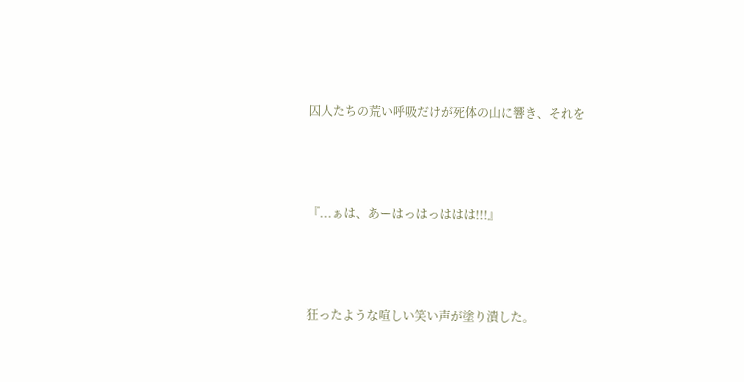囚人たちの荒い呼吸だけが死体の山に響き、それを



『...ぁは、あーはっはっははは!!!』



狂ったような喧しい笑い声が塗り潰した。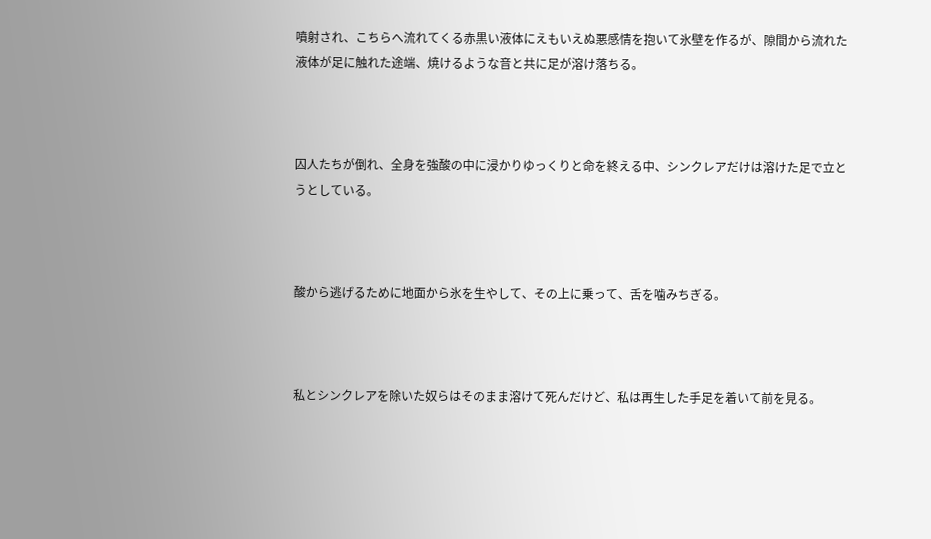噴射され、こちらへ流れてくる赤黒い液体にえもいえぬ悪感情を抱いて氷壁を作るが、隙間から流れた液体が足に触れた途端、焼けるような音と共に足が溶け落ちる。



囚人たちが倒れ、全身を強酸の中に浸かりゆっくりと命を終える中、シンクレアだけは溶けた足で立とうとしている。



酸から逃げるために地面から氷を生やして、その上に乗って、舌を噛みちぎる。



私とシンクレアを除いた奴らはそのまま溶けて死んだけど、私は再生した手足を着いて前を見る。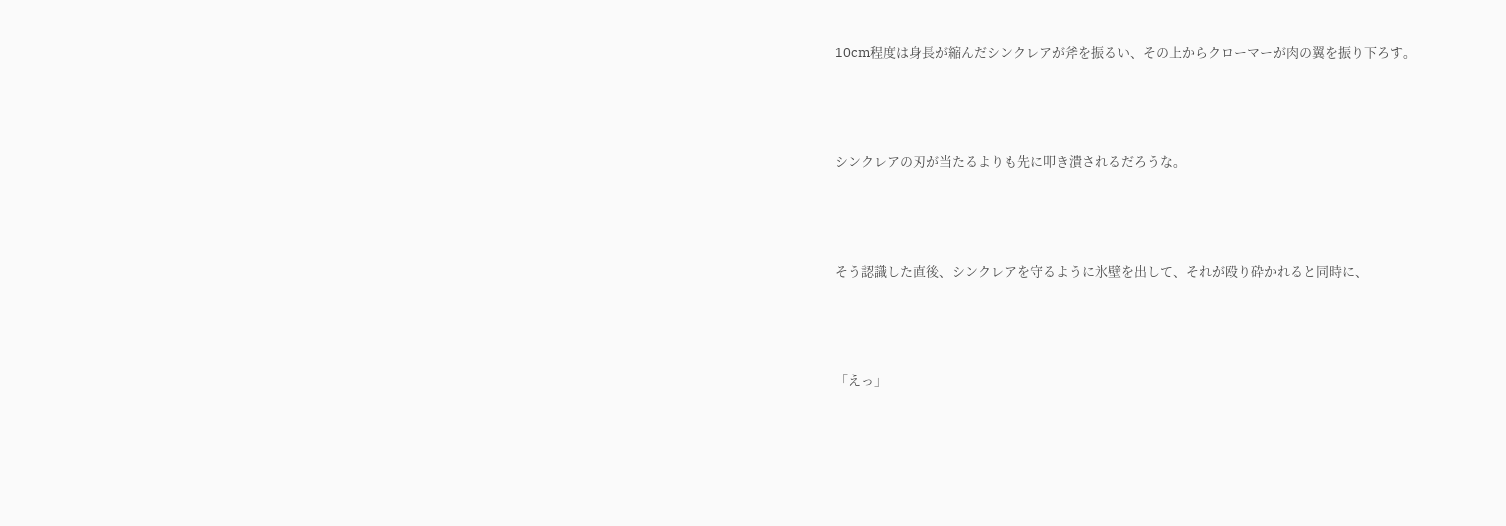10cm程度は身長が縮んだシンクレアが斧を振るい、その上からクローマーが肉の翼を振り下ろす。



シンクレアの刃が当たるよりも先に叩き潰されるだろうな。



そう認識した直後、シンクレアを守るように氷壁を出して、それが殴り砕かれると同時に、



「えっ」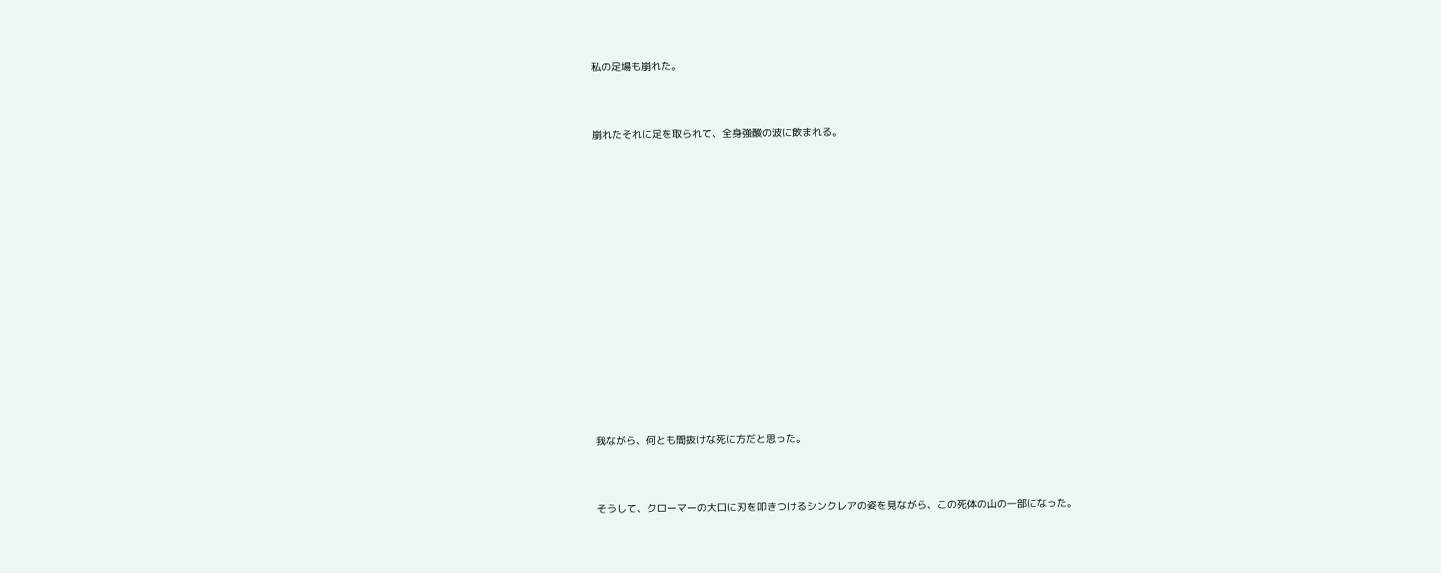私の足場も崩れた。



崩れたそれに足を取られて、全身強酸の波に飲まれる。

















我ながら、何とも間抜けな死に方だと思った。



そうして、クローマーの大口に刃を叩きつけるシンクレアの姿を見ながら、この死体の山の一部になった。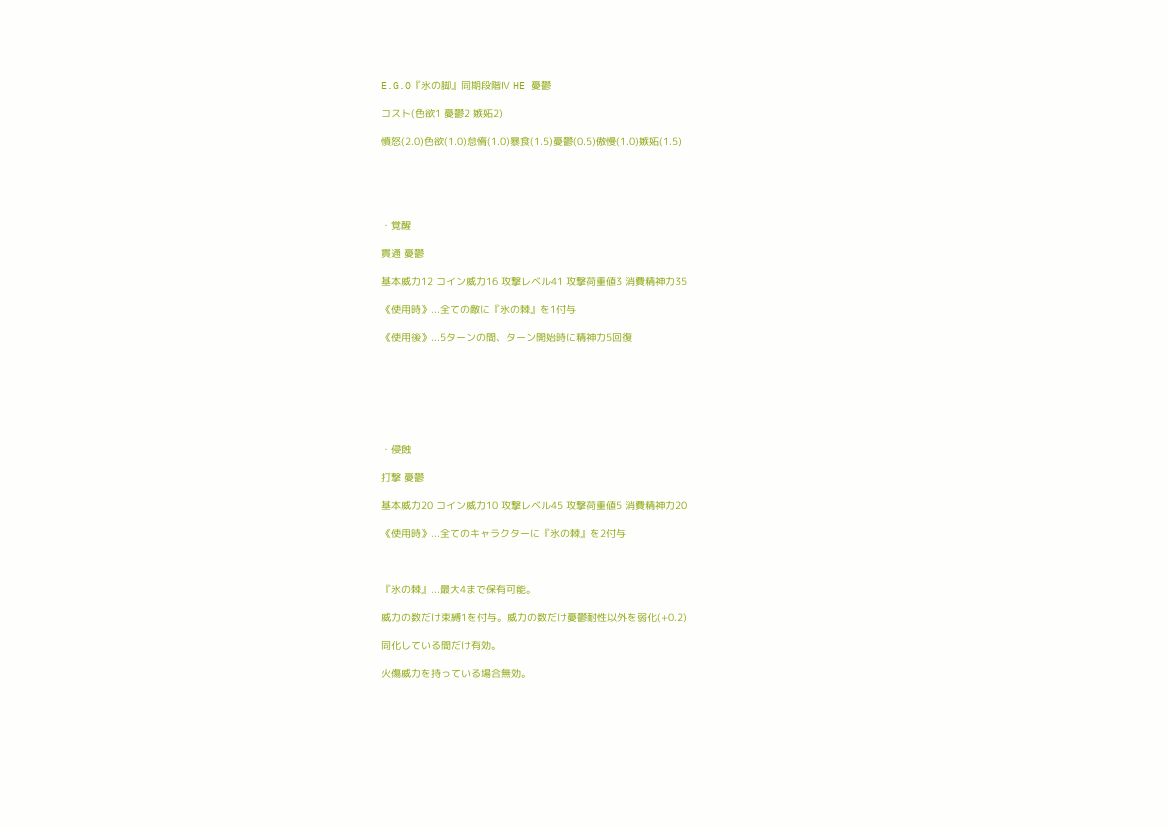E.G.O『氷の脚』同期段階Ⅳ HE 憂鬱

コスト(色欲1 憂鬱2 嫉妬2)

憤怒(2.0)色欲(1.0)怠惰(1.0)暴食(1.5)憂鬱(0.5)傲慢(1.0)嫉妬(1.5)





・覚醒

貫通 憂鬱

基本威力12 コイン威力16 攻撃レベル41 攻撃荷重値3 消費精神力35

《使用時》...全ての敵に『氷の棘』を1付与

《使用後》...5ターンの間、ターン開始時に精神力5回復







・侵蝕

打撃 憂鬱

基本威力20 コイン威力10 攻撃レベル45 攻撃荷重値5 消費精神力20

《使用時》...全てのキャラクターに『氷の棘』を2付与



『氷の棘』...最大4まで保有可能。

威力の数だけ束縛1を付与。威力の数だけ憂鬱耐性以外を弱化(+0.2)

同化している間だけ有効。

火傷威力を持っている場合無効。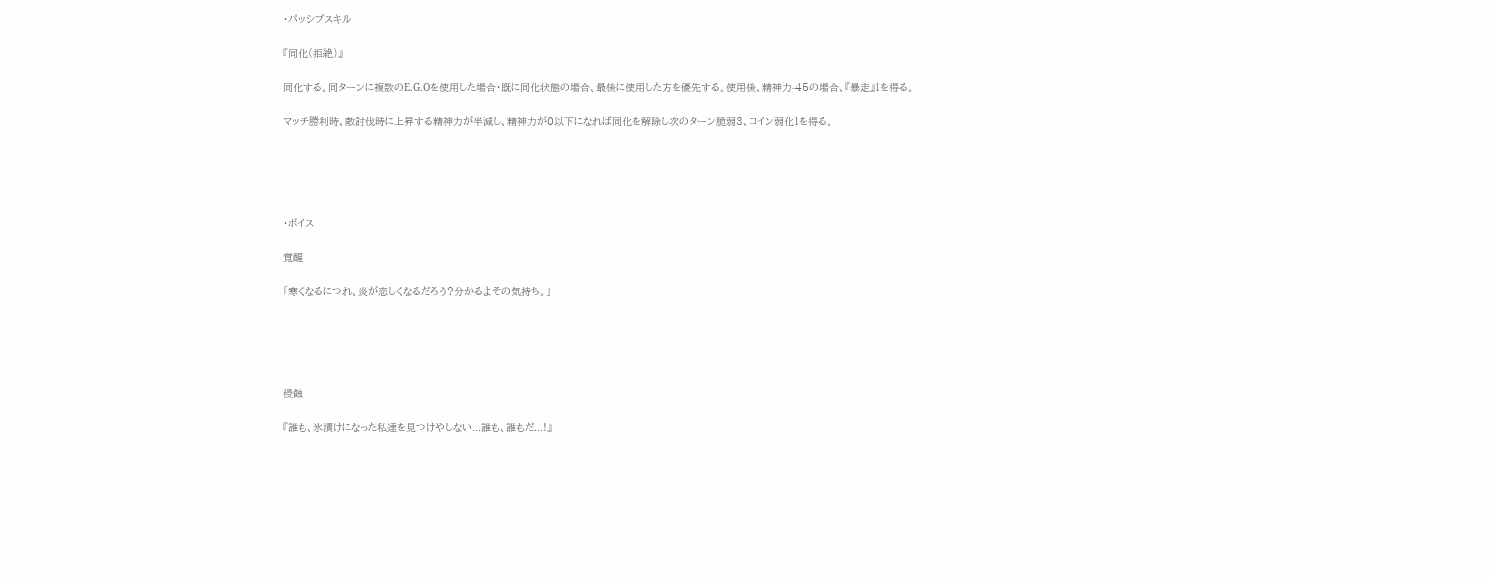・パッシブスキル

『同化(拒絶)』

同化する。同ターンに複数のE.G.Oを使用した場合・既に同化状態の場合、最後に使用した方を優先する。使用後、精神力-45の場合、『暴走』1を得る。

マッチ勝利時、敵討伐時に上昇する精神力が半減し、精神力が0以下になれば同化を解除し次のターン脆弱3、コイン弱化1を得る。





・ボイス

覚醒

「寒くなるにつれ、炎が恋しくなるだろう?分かるよその気持ち。」





侵蝕

『誰も、氷漬けになった私達を見つけやしない...誰も、誰もだ...!』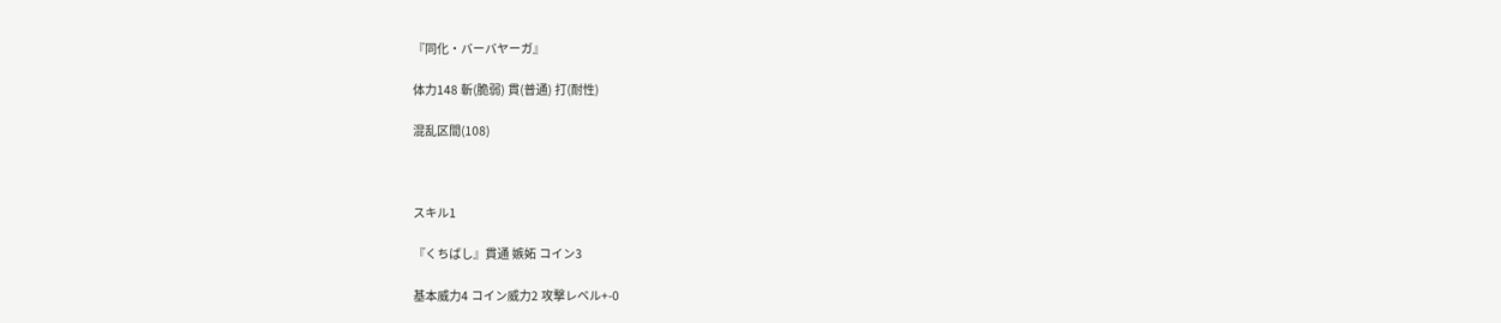『同化・バーバヤーガ』

体力148 斬(脆弱) 貫(普通) 打(耐性)

混乱区間(108)



スキル1

『くちばし』貫通 嫉妬 コイン3

基本威力4 コイン威力2 攻撃レベル+-0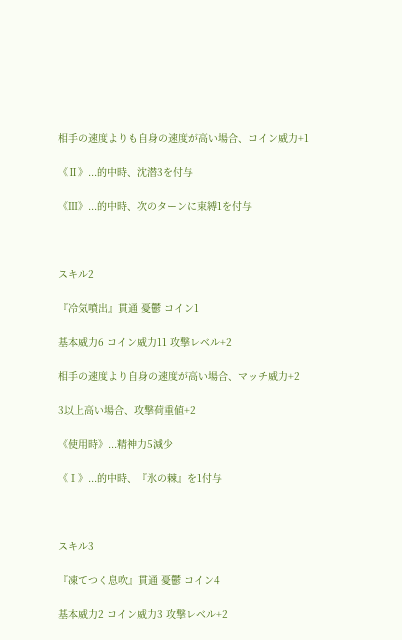相手の速度よりも自身の速度が高い場合、コイン威力+1

《Ⅱ》...的中時、沈潜3を付与

《Ⅲ》...的中時、次のターンに束縛1を付与



スキル2

『冷気噴出』貫通 憂鬱 コイン1

基本威力6 コイン威力11 攻撃レベル+2

相手の速度より自身の速度が高い場合、マッチ威力+2

3以上高い場合、攻撃荷重値+2

《使用時》...精神力5減少

《Ⅰ》...的中時、『氷の棘』を1付与



スキル3

『凍てつく息吹』貫通 憂鬱 コイン4

基本威力2 コイン威力3 攻撃レベル+2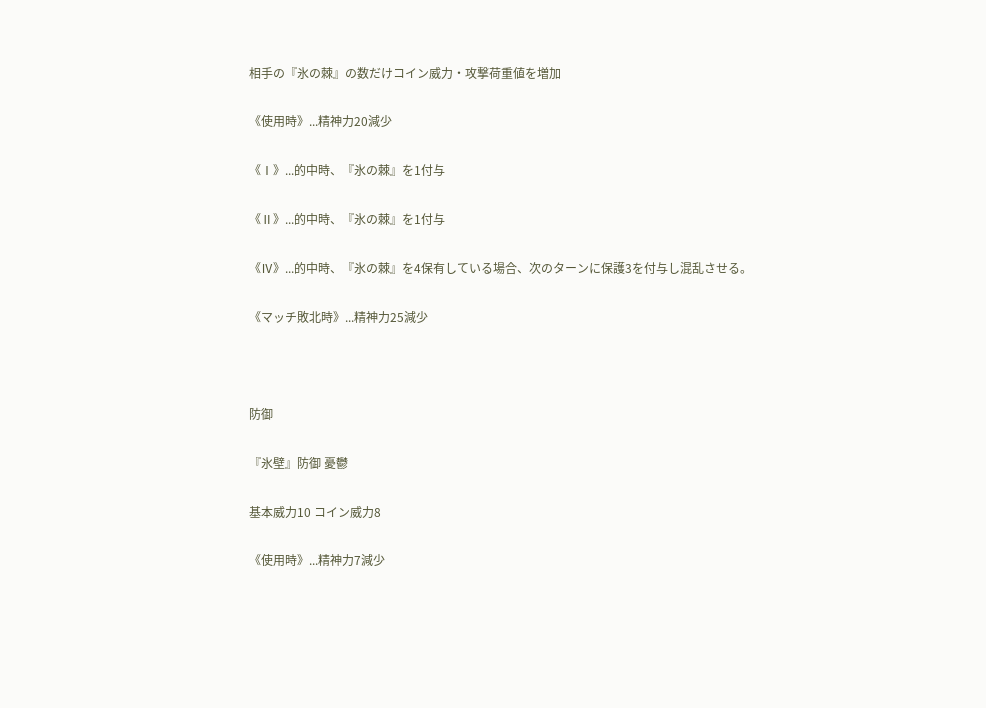相手の『氷の棘』の数だけコイン威力・攻撃荷重値を増加

《使用時》...精神力20減少

《Ⅰ》...的中時、『氷の棘』を1付与

《Ⅱ》...的中時、『氷の棘』を1付与

《Ⅳ》...的中時、『氷の棘』を4保有している場合、次のターンに保護3を付与し混乱させる。

《マッチ敗北時》...精神力25減少



防御

『氷壁』防御 憂鬱

基本威力10 コイン威力8

《使用時》...精神力7減少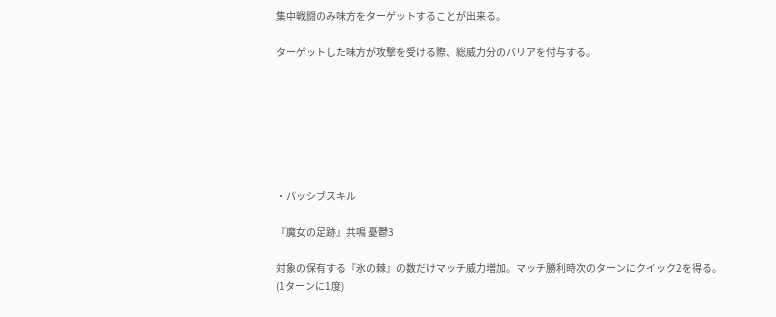集中戦闘のみ味方をターゲットすることが出来る。

ターゲットした味方が攻撃を受ける際、総威力分のバリアを付与する。







・パッシブスキル

『魔女の足跡』共鳴 憂鬱3

対象の保有する『氷の棘』の数だけマッチ威力増加。マッチ勝利時次のターンにクイック2を得る。(1ターンに1度)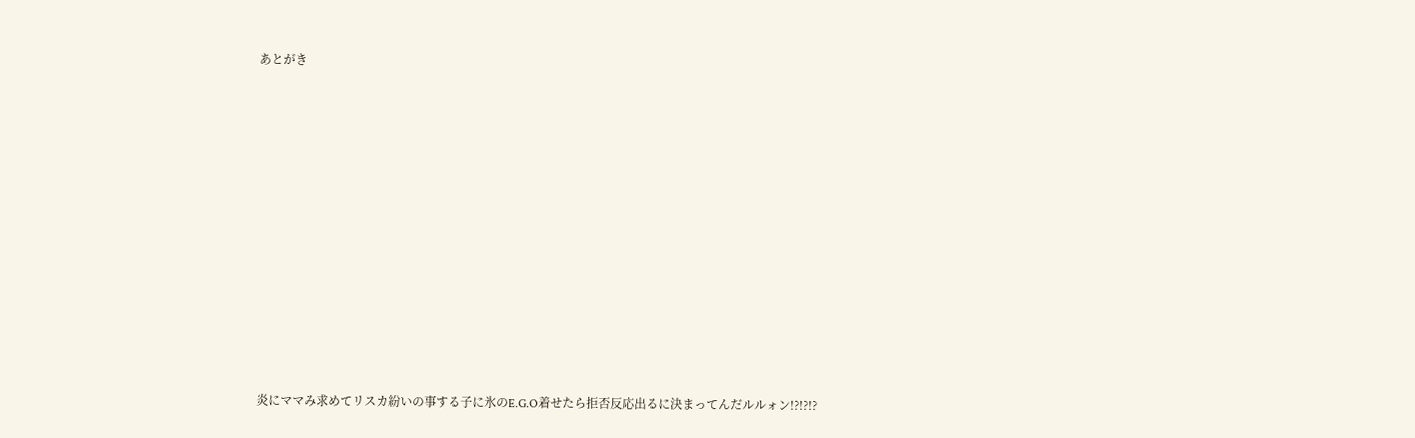あとがき













炎にママみ求めてリスカ紛いの事する子に氷のE.G.O着せたら拒否反応出るに決まってんだルルォン!?!?!?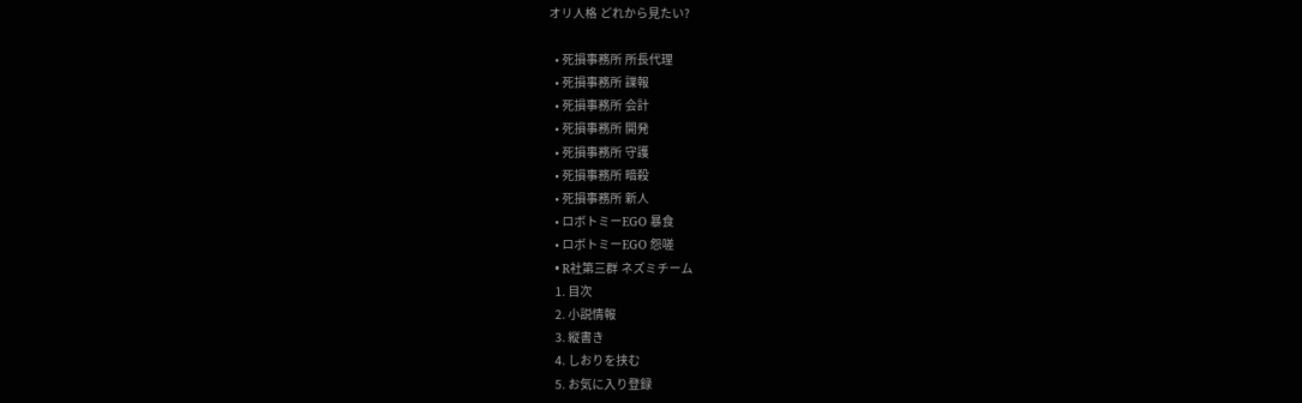オリ人格 どれから見たい?

  • 死損事務所 所長代理
  • 死損事務所 諜報
  • 死損事務所 会計
  • 死損事務所 開発
  • 死損事務所 守護
  • 死損事務所 暗殺
  • 死損事務所 新人
  • ロボトミーEGO 暴食
  • ロボトミーEGO 怨嗟
  • R社第三群 ネズミチーム
  1. 目次
  2. 小説情報
  3. 縦書き
  4. しおりを挟む
  5. お気に入り登録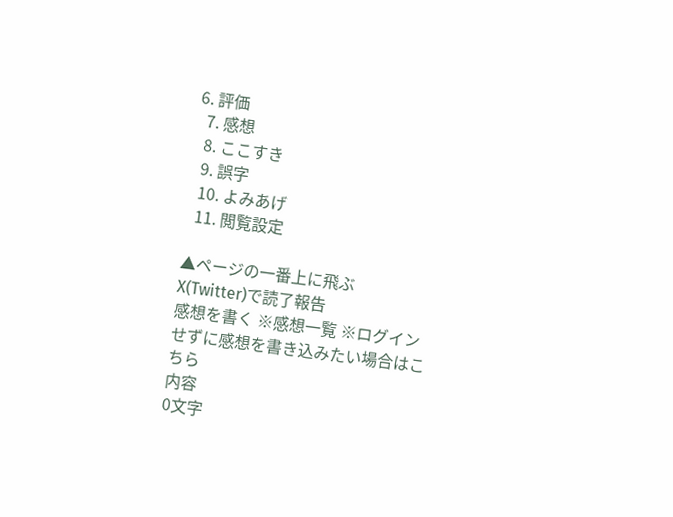6. 評価
  7. 感想
  8. ここすき
  9. 誤字
  10. よみあげ
  11. 閲覧設定

▲ページの一番上に飛ぶ
X(Twitter)で読了報告
感想を書く ※感想一覧 ※ログインせずに感想を書き込みたい場合はこちら
内容
0文字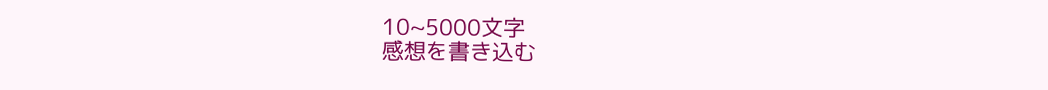10~5000文字
感想を書き込む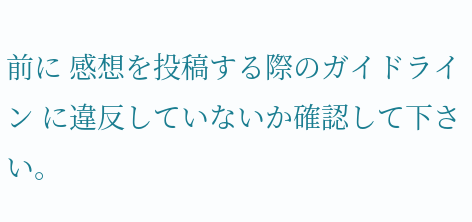前に 感想を投稿する際のガイドライン に違反していないか確認して下さい。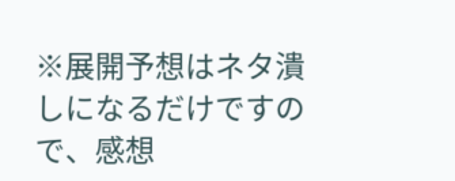※展開予想はネタ潰しになるだけですので、感想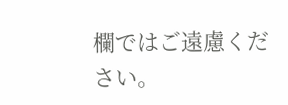欄ではご遠慮ください。